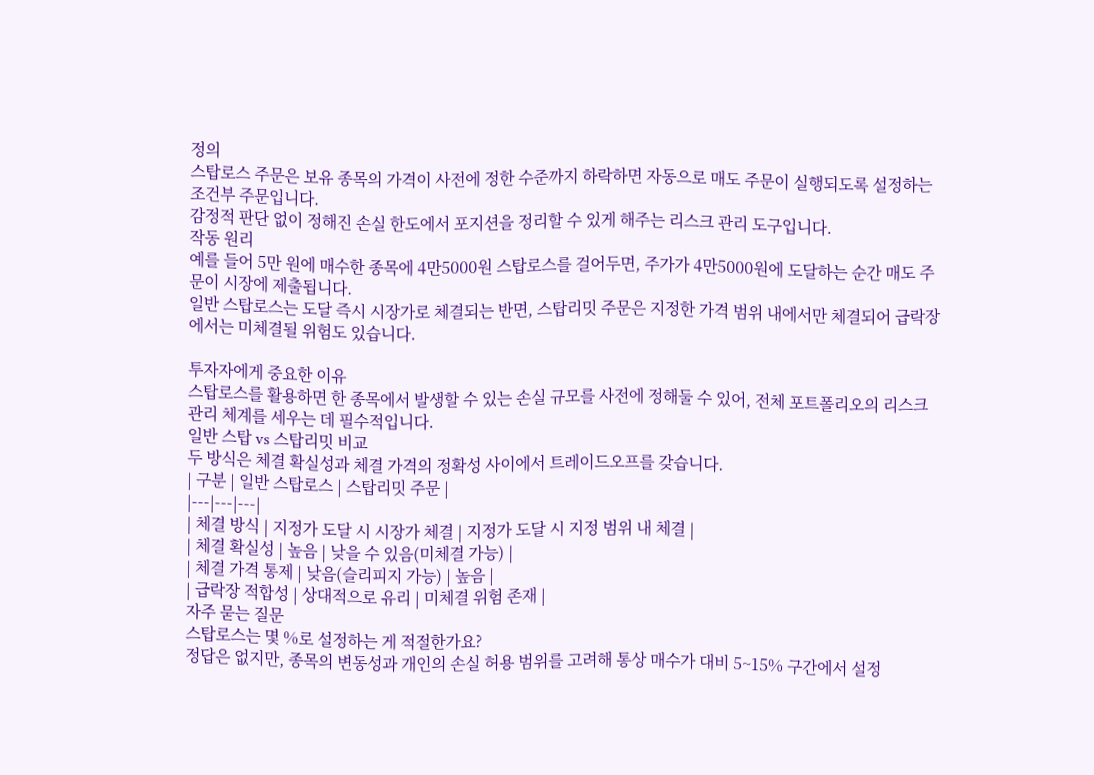정의
스탑로스 주문은 보유 종목의 가격이 사전에 정한 수준까지 하락하면 자동으로 매도 주문이 실행되도록 설정하는 조건부 주문입니다.
감정적 판단 없이 정해진 손실 한도에서 포지션을 정리할 수 있게 해주는 리스크 관리 도구입니다.
작동 원리
예를 들어 5만 원에 매수한 종목에 4만5000원 스탑로스를 걸어두면, 주가가 4만5000원에 도달하는 순간 매도 주문이 시장에 제출됩니다.
일반 스탑로스는 도달 즉시 시장가로 체결되는 반면, 스탑리밋 주문은 지정한 가격 범위 내에서만 체결되어 급락장에서는 미체결될 위험도 있습니다.

투자자에게 중요한 이유
스탑로스를 활용하면 한 종목에서 발생할 수 있는 손실 규모를 사전에 정해둘 수 있어, 전체 포트폴리오의 리스크 관리 체계를 세우는 데 필수적입니다.
일반 스탑 vs 스탑리밋 비교
두 방식은 체결 확실성과 체결 가격의 정확성 사이에서 트레이드오프를 갖습니다.
| 구분 | 일반 스탑로스 | 스탑리밋 주문 |
|---|---|---|
| 체결 방식 | 지정가 도달 시 시장가 체결 | 지정가 도달 시 지정 범위 내 체결 |
| 체결 확실성 | 높음 | 낮을 수 있음(미체결 가능) |
| 체결 가격 통제 | 낮음(슬리피지 가능) | 높음 |
| 급락장 적합성 | 상대적으로 유리 | 미체결 위험 존재 |
자주 묻는 질문
스탑로스는 몇 %로 설정하는 게 적절한가요?
정답은 없지만, 종목의 변동성과 개인의 손실 허용 범위를 고려해 통상 매수가 대비 5~15% 구간에서 설정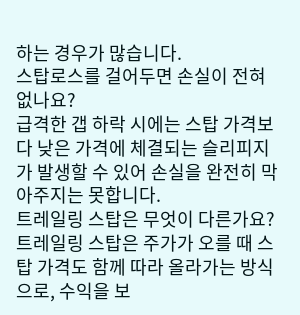하는 경우가 많습니다.
스탑로스를 걸어두면 손실이 전혀 없나요?
급격한 갭 하락 시에는 스탑 가격보다 낮은 가격에 체결되는 슬리피지가 발생할 수 있어 손실을 완전히 막아주지는 못합니다.
트레일링 스탑은 무엇이 다른가요?
트레일링 스탑은 주가가 오를 때 스탑 가격도 함께 따라 올라가는 방식으로, 수익을 보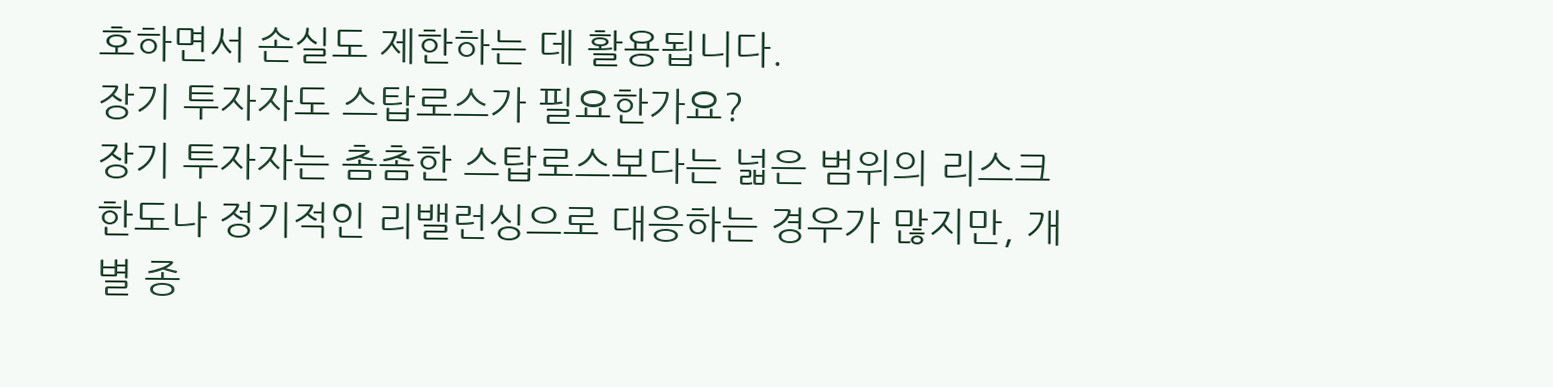호하면서 손실도 제한하는 데 활용됩니다.
장기 투자자도 스탑로스가 필요한가요?
장기 투자자는 촘촘한 스탑로스보다는 넓은 범위의 리스크 한도나 정기적인 리밸런싱으로 대응하는 경우가 많지만, 개별 종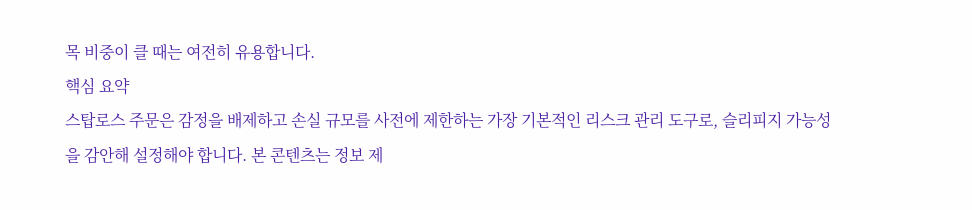목 비중이 클 때는 여전히 유용합니다.
핵심 요약
스탑로스 주문은 감정을 배제하고 손실 규모를 사전에 제한하는 가장 기본적인 리스크 관리 도구로, 슬리피지 가능성을 감안해 설정해야 합니다. 본 콘텐츠는 정보 제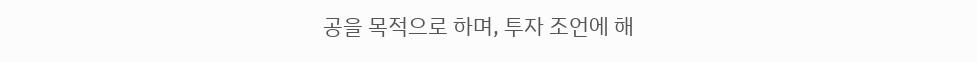공을 목적으로 하며, 투자 조언에 해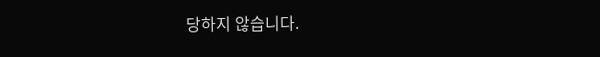당하지 않습니다.